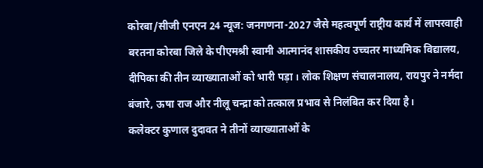कोरबा/सीजी एनएन 24 न्यूज: जनगणना-2027 जैसे महत्वपूर्ण राष्ट्रीय कार्य में लापरवाही बरतना कोरबा जिले के पीएमश्री स्वामी आत्मानंद शासकीय उच्चतर माध्यमिक विद्यालय, दीपिका की तीन व्याख्याताओं को भारी पड़ा। लोक शिक्षण संचालनालय, रायपुर ने नर्मदा बंजारे, ऊषा राज और नीलू चन्द्रा को तत्काल प्रभाव से निलंबित कर दिया है।
कलेक्टर कुणाल दुदावत ने तीनों व्याख्याताओं के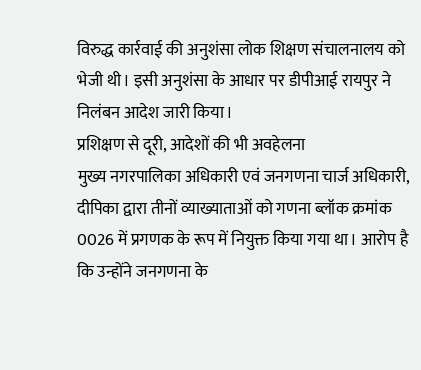विरुद्ध कार्रवाई की अनुशंसा लोक शिक्षण संचालनालय को भेजी थी। इसी अनुशंसा के आधार पर डीपीआई रायपुर ने निलंबन आदेश जारी किया।
प्रशिक्षण से दूरी, आदेशों की भी अवहेलना
मुख्य नगरपालिका अधिकारी एवं जनगणना चार्ज अधिकारी, दीपिका द्वारा तीनों व्याख्याताओं को गणना ब्लॉक क्रमांक 0026 में प्रगणक के रूप में नियुक्त किया गया था। आरोप है कि उन्होंने जनगणना के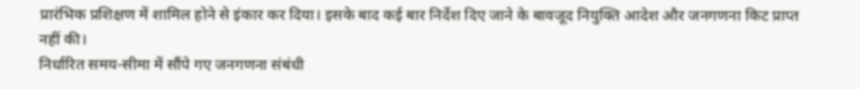प्रारंभिक प्रशिक्षण में शामिल होने से इंकार कर दिया। इसके बाद कई बार निर्देश दिए जाने के बावजूद नियुक्ति आदेश और जनगणना किट प्राप्त नहीं की।
निर्धारित समय-सीमा में सौंपे गए जनगणना संबंधी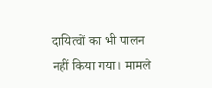दायित्वों का भी पालन नहीं किया गया। मामले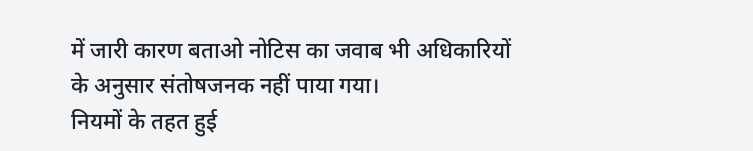में जारी कारण बताओ नोटिस का जवाब भी अधिकारियों के अनुसार संतोषजनक नहीं पाया गया।
नियमों के तहत हुई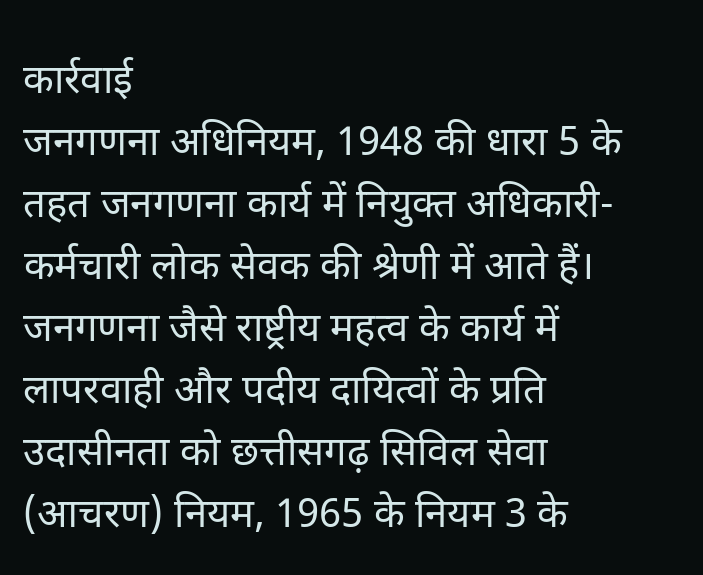कार्रवाई
जनगणना अधिनियम, 1948 की धारा 5 के तहत जनगणना कार्य में नियुक्त अधिकारी-कर्मचारी लोक सेवक की श्रेणी में आते हैं। जनगणना जैसे राष्ट्रीय महत्व के कार्य में लापरवाही और पदीय दायित्वों के प्रति उदासीनता को छत्तीसगढ़ सिविल सेवा (आचरण) नियम, 1965 के नियम 3 के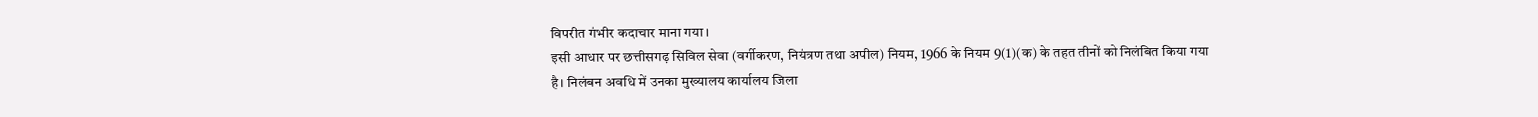विपरीत गंभीर कदाचार माना गया।
इसी आधार पर छत्तीसगढ़ सिविल सेवा (वर्गीकरण, नियंत्रण तथा अपील) नियम, 1966 के नियम 9(1)(क) के तहत तीनों को निलंबित किया गया है। निलंबन अवधि में उनका मुख्यालय कार्यालय जिला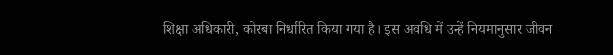शिक्षा अधिकारी, कोरबा निर्धारित किया गया है। इस अवधि में उन्हें नियमानुसार जीवन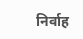निर्वाह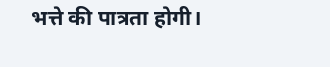भत्ते की पात्रता होगी।